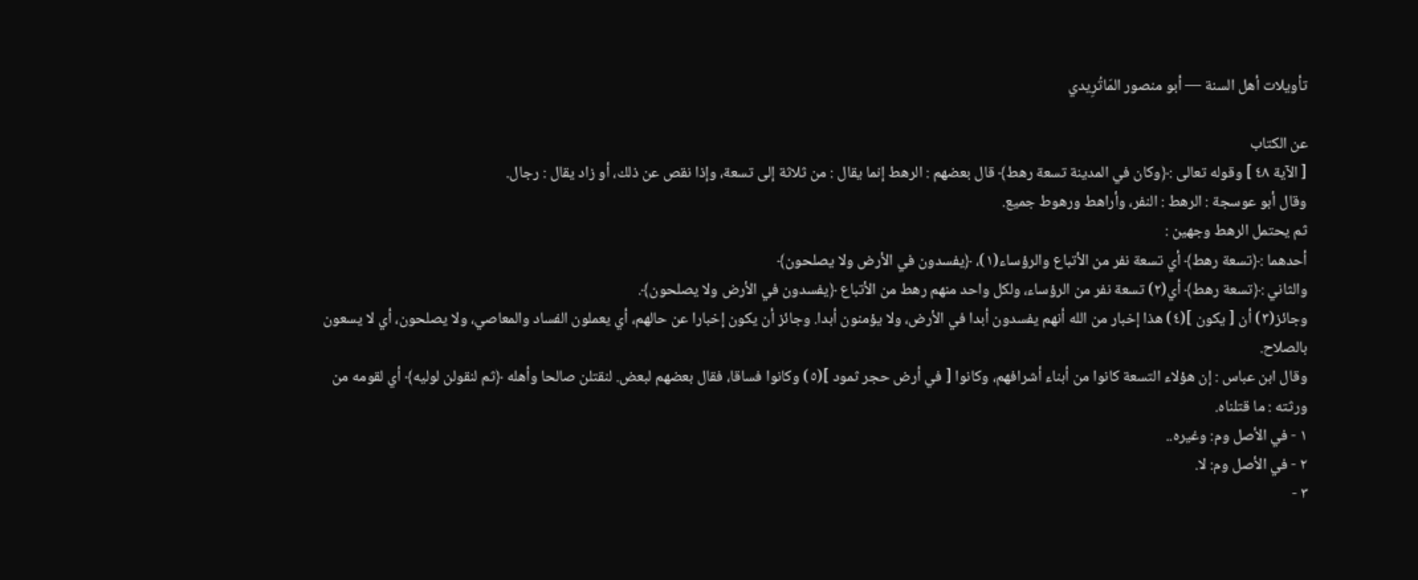تأويلات أهل السنة — أبو منصور المَاتُرِيدي

عن الكتاب
[ الآية ٤٨ ] وقوله تعالى :﴿وكان في المدينة تسعة رهط﴾ قال بعضهم : الرهط إنما يقال : من ثلاثة إلى تسعة، وإذا نقص عن ذلك، أو زاد يقال : رجال.
وقال أبو عوسجة : الرهط : النفر، وأراهط ورهوط جميع.
ثم يحتمل الرهط وجهين :
أحدهما :﴿تسعة رهط﴾ أي تسعة نفر من الأتباع والرؤساء(١)، ﴿يفسدون في الأرض ولا يصلحون﴾
والثاني :﴿تسعة رهط﴾ أي(٢) تسعة نفر من الرؤساء، ولكل واحد منهم رهط من الأتباع ﴿يفسدون في الأرض ولا يصلحون﴾.
وجائز(٣) أن [ يكون ](٤) هذا إخبار من الله أنهم يفسدون أبدا في الأرض، ولا يؤمنون أبدا. وجائز أن يكون إخبارا عن حالهم، أي يعملون الفساد والمعاصي، ولا يصلحون، أي لا يسعون بالصلاح.
وقال ابن عباس : إن هؤلاء التسعة كانوا من أبناء أشرافهم، وكانوا [ في أرض حجر ثمود ](٥) وكانوا فساقا، فقال بعضهم لبعض. لنقتلن صالحا وأهله ﴿ثم لنقولن لوليه﴾ أي لقومه من ورثته : ما قتلناه.
١ - في الأصل وم: وغيره..
٢ - في الأصل وم: لا.
٣ -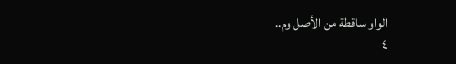الواو ساقطة من الأصل وم..
٤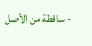- ساقطة من الأصل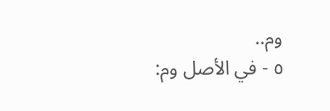وم..
٥ - في الأصل وم: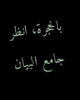بالحجرة، انظر جامع البيان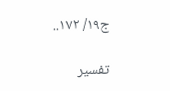ج١٩/ ١٧٢..

تفسير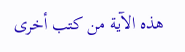هذه الآية من كتب أخرى